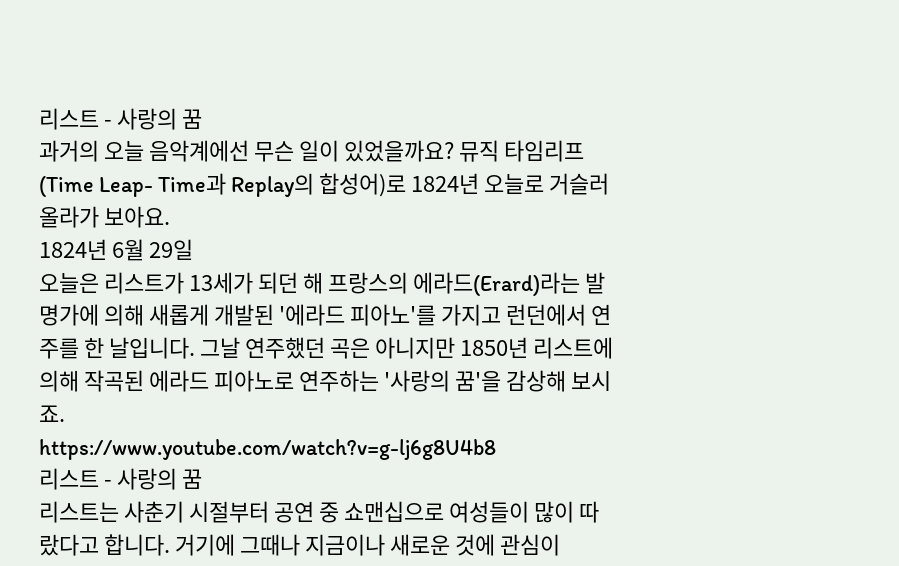리스트 - 사랑의 꿈
과거의 오늘 음악계에선 무슨 일이 있었을까요? 뮤직 타임리프(Time Leap- Time과 Replay의 합성어)로 1824년 오늘로 거슬러 올라가 보아요.
1824년 6월 29일
오늘은 리스트가 13세가 되던 해 프랑스의 에라드(Erard)라는 발명가에 의해 새롭게 개발된 '에라드 피아노'를 가지고 런던에서 연주를 한 날입니다. 그날 연주했던 곡은 아니지만 1850년 리스트에 의해 작곡된 에라드 피아노로 연주하는 '사랑의 꿈'을 감상해 보시죠.
https://www.youtube.com/watch?v=g-lj6g8U4b8
리스트 - 사랑의 꿈
리스트는 사춘기 시절부터 공연 중 쇼맨십으로 여성들이 많이 따랐다고 합니다. 거기에 그때나 지금이나 새로운 것에 관심이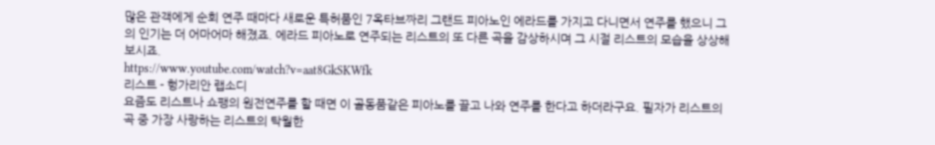많은 관객에게 순회 연주 때마다 새로운 특허품인 7옥타브짜리 그랜드 피아노인 에라드를 가지고 다니면서 연주를 했으니 그의 인기는 더 어마어마 해졌죠. 에라드 피아노로 연주되는 리스트의 또 다른 곡을 감상하시며 그 시절 리스트의 모습을 상상해 보시죠.
https://www.youtube.com/watch?v=aat8GkSKWfk
리스트 - 헝가리안 랩소디
요즘도 리스트나 쇼팽의 원전연주를 할 때면 이 골동품같은 피아노를 끌고 나와 연주를 한다고 하더라구요. 필자가 리스트의 곡 중 가장 사랑하는 리스트의 탁월한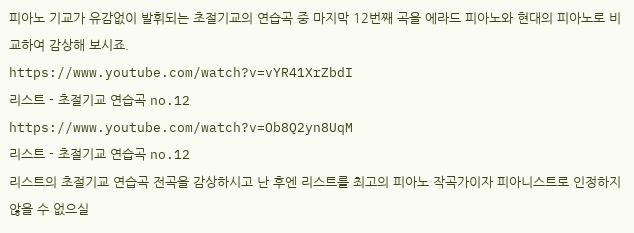피아노 기교가 유감없이 발휘되는 초절기교의 연습곡 중 마지막 12번째 곡을 에라드 피아노와 현대의 피아노로 비교하여 감상해 보시죠.
https://www.youtube.com/watch?v=vYR41XrZbdI
리스트 - 초절기교 연습곡 no.12
https://www.youtube.com/watch?v=Ob8Q2yn8UqM
리스트 - 초절기교 연습곡 no.12
리스트의 초절기교 연습곡 전곡을 감상하시고 난 후엔 리스트를 최고의 피아노 작곡가이자 피아니스트로 인정하지 않을 수 없으실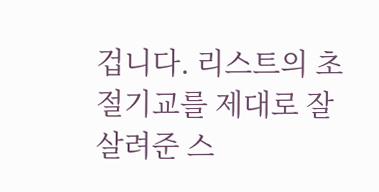겁니다. 리스트의 초절기교를 제대로 잘 살려준 스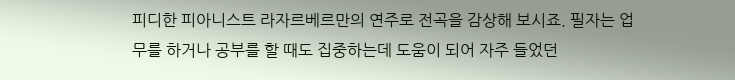피디한 피아니스트 라자르베르만의 연주로 전곡을 감상해 보시죠. 필자는 업무를 하거나 공부를 할 때도 집중하는데 도움이 되어 자주 들었던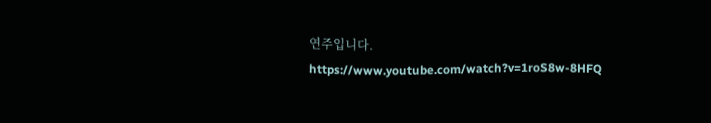연주입니다.
https://www.youtube.com/watch?v=1roS8w-8HFQ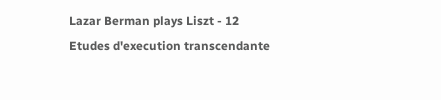Lazar Berman plays Liszt - 12 Etudes d'execution transcendante